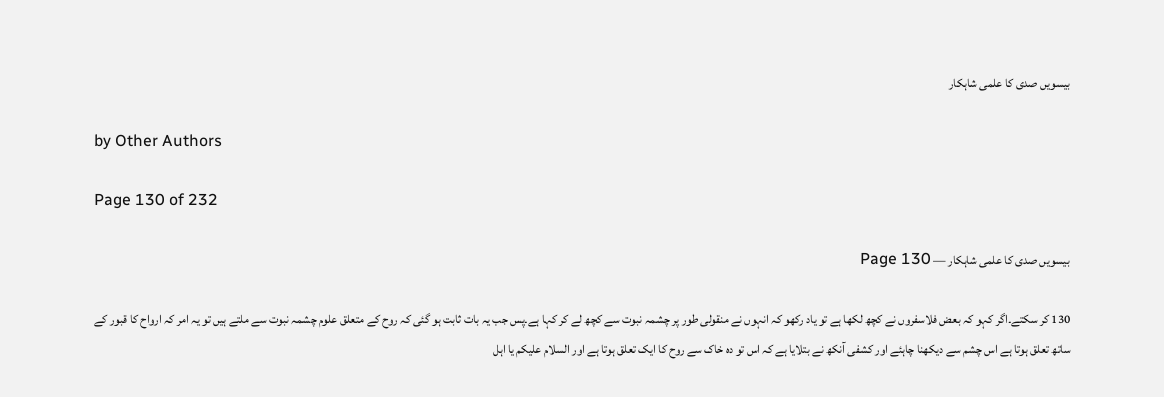بیسویں صدی کا علمی شاہکار

by Other Authors

Page 130 of 232

بیسویں صدی کا علمی شاہکار — Page 130

130 کر سکتے۔اگر کہو کہ بعض فلاسفروں نے کچھ لکھا ہے تو یاد رکھو کہ انہوں نے منقولی طور پر چشمہ نبوت سے کچھ لے کر کہا ہے۔پس جب یہ بات ثابت ہو گئی کہ روح کے متعلق علوم چشمہ نبوت سے ملتے ہیں تو یہ امر کہ ارواح کا قبور کے ساتھ تعلق ہوتا ہے اس چشم سے دیکھنا چاہئے اور کشفی آنکھ نے بتلایا ہے کہ اس تو دہ خاک سے روح کا ایک تعلق ہوتا ہے اور السلام علیکم یا اہل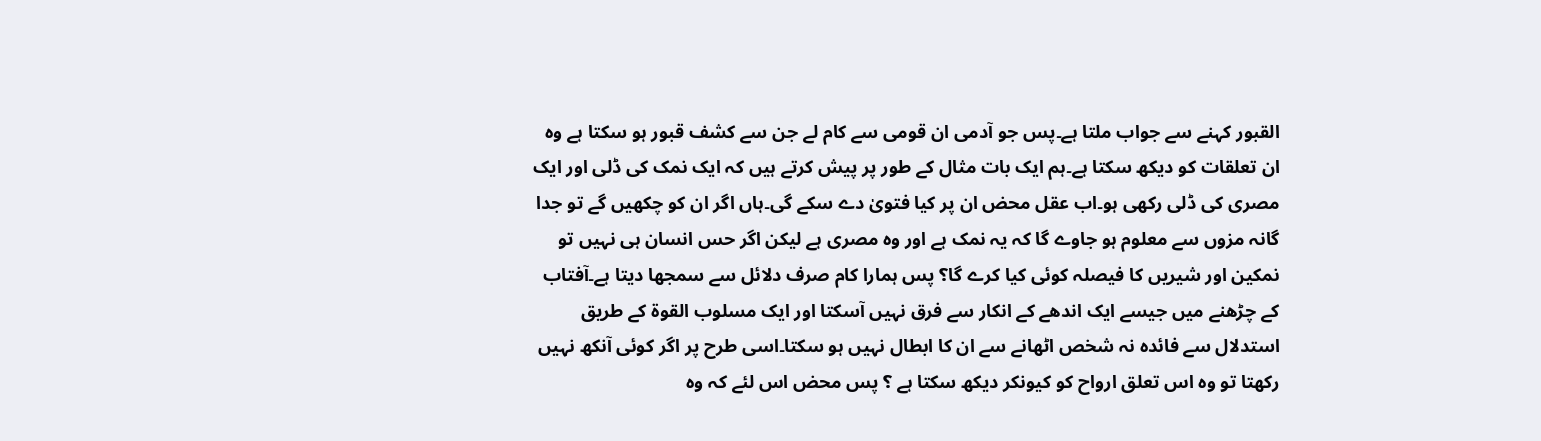القبور کہنے سے جواب ملتا ہے۔پس جو آدمی ان قومی سے کام لے جن سے کشف قبور ہو سکتا ہے وہ ان تعلقات کو دیکھ سکتا ہے۔ہم ایک بات مثال کے طور پر پیش کرتے ہیں کہ ایک نمک کی ڈلی اور ایک مصری کی ڈلی رکھی ہو۔اب عقل محض ان پر کیا فتویٰ دے سکے گی۔ہاں اگر ان کو چکھیں گے تو جدا گانہ مزوں سے معلوم ہو جاوے گا کہ یہ نمک ہے اور وہ مصری ہے لیکن اگر حس انسان ہی نہیں تو نمکین اور شیریں کا فیصلہ کوئی کیا کرے گا؟ پس ہمارا کام صرف دلائل سے سمجھا دیتا ہے۔آفتاب کے چڑھنے میں جیسے ایک اندھے کے انکار سے فرق نہیں آسکتا اور ایک مسلوب القوۃ کے طریق استدلال سے فائدہ نہ شخص اٹھانے سے ان کا ابطال نہیں ہو سکتا۔اسی طرح پر اگر کوئی آنکھ نہیں رکھتا تو وہ اس تعلق ارواح کو کیونکر دیکھ سکتا ہے ؟ پس محض اس لئے کہ وہ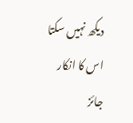دیکھ نہیں سکتا اس کا انکار جائز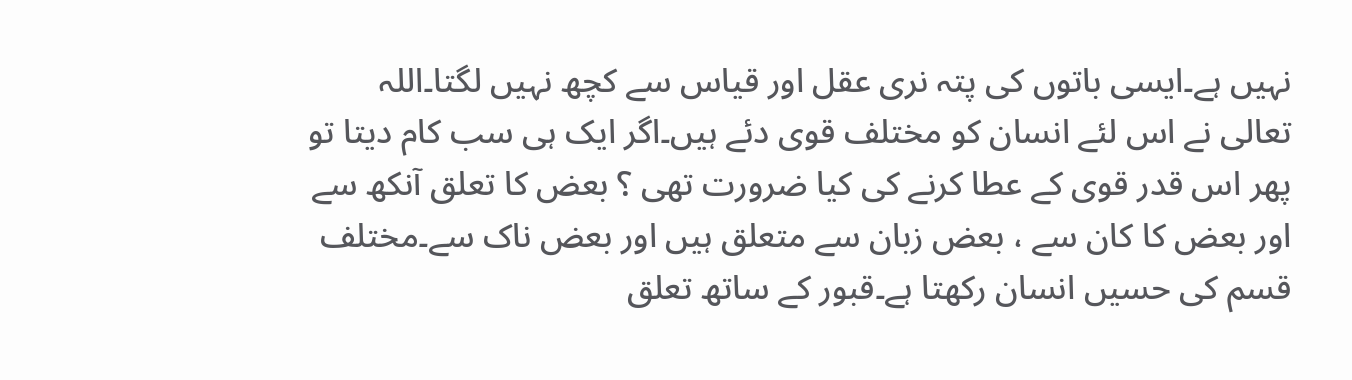نہیں ہے۔ایسی باتوں کی پتہ نری عقل اور قیاس سے کچھ نہیں لگتا۔اللہ تعالی نے اس لئے انسان کو مختلف قوی دئے ہیں۔اگر ایک ہی سب کام دیتا تو پھر اس قدر قوی کے عطا کرنے کی کیا ضرورت تھی ؟ بعض کا تعلق آنکھ سے اور بعض کا کان سے ، بعض زبان سے متعلق ہیں اور بعض ناک سے۔مختلف قسم کی حسیں انسان رکھتا ہے۔قبور کے ساتھ تعلق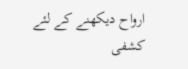ارواح دیکھنے کے لئے کشفی